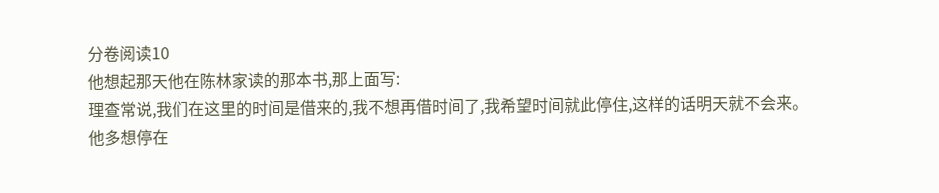分卷阅读10
他想起那天他在陈林家读的那本书,那上面写:
理查常说,我们在这里的时间是借来的,我不想再借时间了,我希望时间就此停住,这样的话明天就不会来。
他多想停在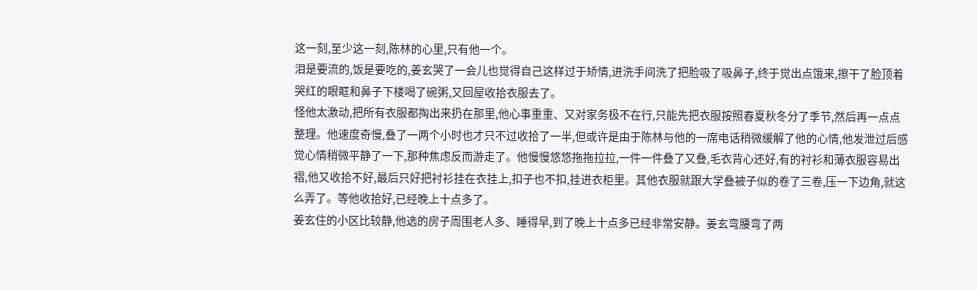这一刻,至少这一刻,陈林的心里,只有他一个。
泪是要流的,饭是要吃的,姜玄哭了一会儿也觉得自己这样过于矫情,进洗手间洗了把脸吸了吸鼻子,终于觉出点饿来,擦干了脸顶着哭红的眼眶和鼻子下楼喝了碗粥,又回屋收拾衣服去了。
怪他太激动,把所有衣服都掏出来扔在那里,他心事重重、又对家务极不在行,只能先把衣服按照春夏秋冬分了季节,然后再一点点整理。他速度奇慢,叠了一两个小时也才只不过收拾了一半,但或许是由于陈林与他的一席电话稍微缓解了他的心情,他发泄过后感觉心情稍微平静了一下,那种焦虑反而游走了。他慢慢悠悠拖拖拉拉,一件一件叠了又叠,毛衣背心还好,有的衬衫和薄衣服容易出褶,他又收拾不好,最后只好把衬衫挂在衣挂上,扣子也不扣,挂进衣柜里。其他衣服就跟大学叠被子似的卷了三卷,压一下边角,就这么弄了。等他收拾好,已经晚上十点多了。
姜玄住的小区比较静,他选的房子周围老人多、睡得早,到了晚上十点多已经非常安静。姜玄弯腰弯了两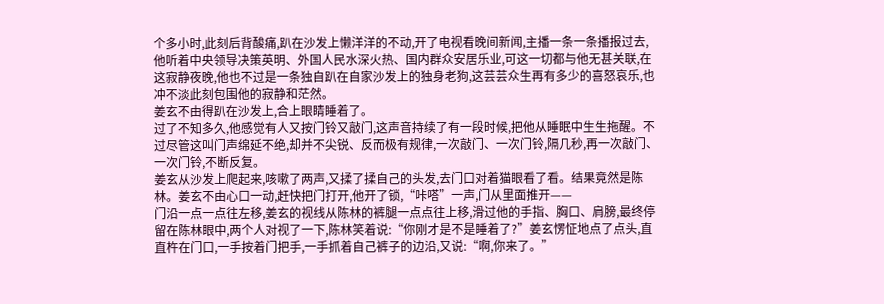个多小时,此刻后背酸痛,趴在沙发上懒洋洋的不动,开了电视看晚间新闻,主播一条一条播报过去,他听着中央领导决策英明、外国人民水深火热、国内群众安居乐业,可这一切都与他无甚关联,在这寂静夜晚,他也不过是一条独自趴在自家沙发上的独身老狗,这芸芸众生再有多少的喜怒哀乐,也冲不淡此刻包围他的寂静和茫然。
姜玄不由得趴在沙发上,合上眼睛睡着了。
过了不知多久,他感觉有人又按门铃又敲门,这声音持续了有一段时候,把他从睡眠中生生拖醒。不过尽管这叫门声绵延不绝,却并不尖锐、反而极有规律,一次敲门、一次门铃,隔几秒,再一次敲门、一次门铃,不断反复。
姜玄从沙发上爬起来,咳嗽了两声,又揉了揉自己的头发,去门口对着猫眼看了看。结果竟然是陈林。姜玄不由心口一动,赶快把门打开,他开了锁,“咔嗒”一声,门从里面推开——
门沿一点一点往左移,姜玄的视线从陈林的裤腿一点点往上移,滑过他的手指、胸口、肩膀,最终停留在陈林眼中,两个人对视了一下,陈林笑着说:“你刚才是不是睡着了?”姜玄愣怔地点了点头,直直杵在门口,一手按着门把手,一手抓着自己裤子的边沿,又说:“啊,你来了。”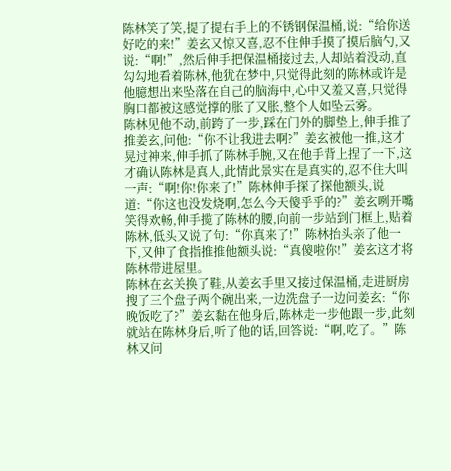陈林笑了笑,提了提右手上的不锈钢保温桶,说:“给你送好吃的来!”姜玄又惊又喜,忍不住伸手摸了摸后脑勺,又说:“啊!”,然后伸手把保温桶接过去,人却站着没动,直勾勾地看着陈林,他犹在梦中,只觉得此刻的陈林或许是他臆想出来坠落在自己的脑海中,心中又羞又喜,只觉得胸口都被这感觉撑的胀了又胀,整个人如坠云雾。
陈林见他不动,前跨了一步,踩在门外的脚垫上,伸手推了推姜玄,问他:“你不让我进去啊?”姜玄被他一推,这才晃过神来,伸手抓了陈林手腕,又在他手背上捏了一下,这才确认陈林是真人,此情此景实在是真实的,忍不住大叫一声:“啊!你!你来了!”陈林伸手探了探他额头,说道:“你这也没发烧啊,怎么今天傻乎乎的?”姜玄咧开嘴笑得欢畅,伸手揽了陈林的腰,向前一步站到门框上,贴着陈林,低头又说了句:“你真来了!”陈林抬头亲了他一下,又伸了食指推推他额头说:“真傻啦你!”姜玄这才将陈林带进屋里。
陈林在玄关换了鞋,从姜玄手里又接过保温桶,走进厨房搜了三个盘子两个碗出来,一边洗盘子一边问姜玄:“你晚饭吃了?”姜玄黏在他身后,陈林走一步他跟一步,此刻就站在陈林身后,听了他的话,回答说:“啊,吃了。”陈林又问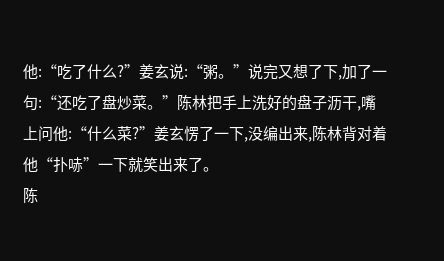他:“吃了什么?”姜玄说:“粥。”说完又想了下,加了一句:“还吃了盘炒菜。”陈林把手上洗好的盘子沥干,嘴上问他:“什么菜?”姜玄愣了一下,没编出来,陈林背对着他“扑哧”一下就笑出来了。
陈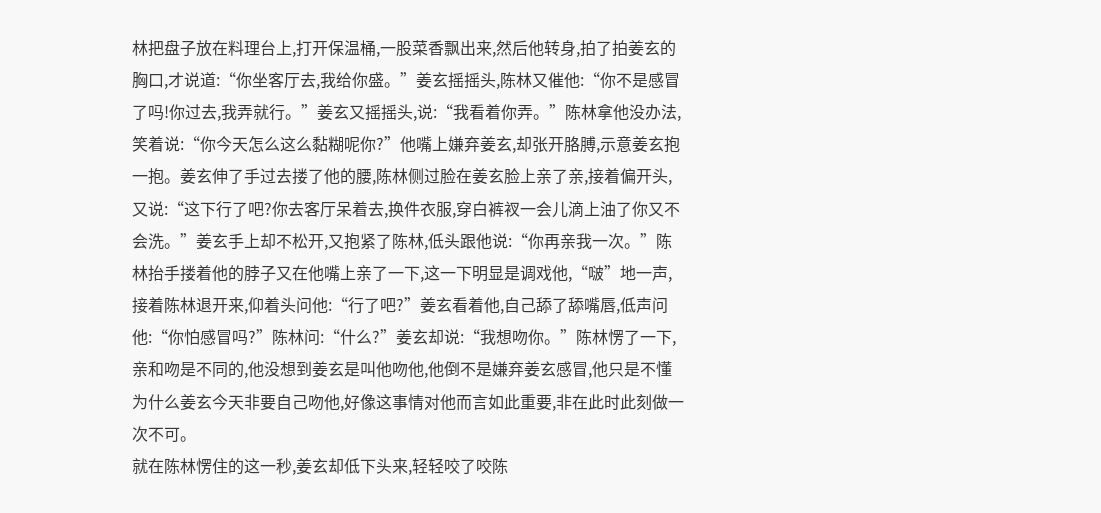林把盘子放在料理台上,打开保温桶,一股菜香飘出来,然后他转身,拍了拍姜玄的胸口,才说道:“你坐客厅去,我给你盛。”姜玄摇摇头,陈林又催他:“你不是感冒了吗!你过去,我弄就行。”姜玄又摇摇头,说:“我看着你弄。”陈林拿他没办法,笑着说:“你今天怎么这么黏糊呢你?”他嘴上嫌弃姜玄,却张开胳膊,示意姜玄抱一抱。姜玄伸了手过去搂了他的腰,陈林侧过脸在姜玄脸上亲了亲,接着偏开头,又说:“这下行了吧?你去客厅呆着去,换件衣服,穿白裤衩一会儿滴上油了你又不会洗。”姜玄手上却不松开,又抱紧了陈林,低头跟他说:“你再亲我一次。”陈林抬手搂着他的脖子又在他嘴上亲了一下,这一下明显是调戏他,“啵”地一声,接着陈林退开来,仰着头问他:“行了吧?”姜玄看着他,自己舔了舔嘴唇,低声问他:“你怕感冒吗?”陈林问:“什么?”姜玄却说:“我想吻你。”陈林愣了一下,亲和吻是不同的,他没想到姜玄是叫他吻他,他倒不是嫌弃姜玄感冒,他只是不懂为什么姜玄今天非要自己吻他,好像这事情对他而言如此重要,非在此时此刻做一次不可。
就在陈林愣住的这一秒,姜玄却低下头来,轻轻咬了咬陈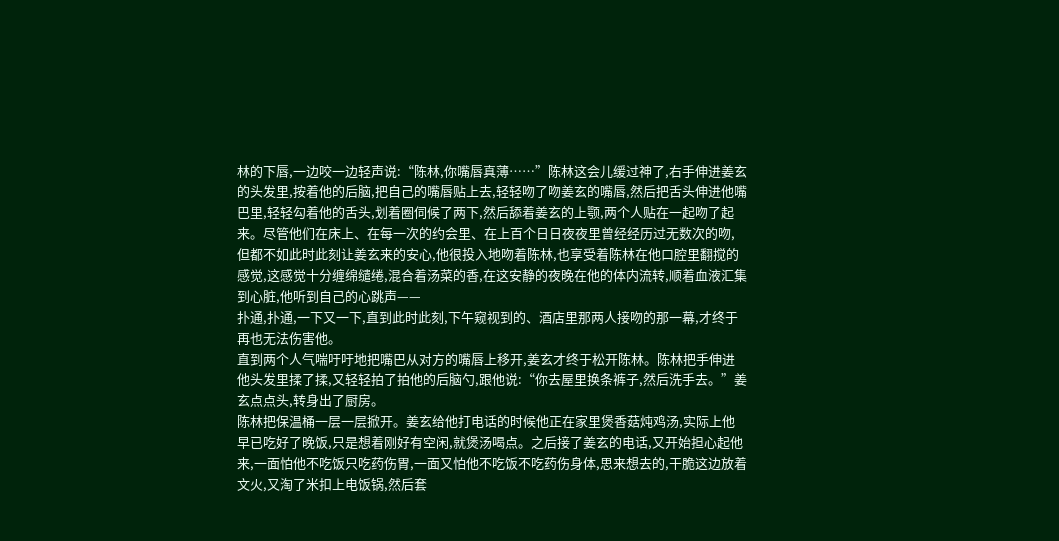林的下唇,一边咬一边轻声说:“陈林,你嘴唇真薄……”陈林这会儿缓过神了,右手伸进姜玄的头发里,按着他的后脑,把自己的嘴唇贴上去,轻轻吻了吻姜玄的嘴唇,然后把舌头伸进他嘴巴里,轻轻勾着他的舌头,划着圈伺候了两下,然后舔着姜玄的上颚,两个人贴在一起吻了起来。尽管他们在床上、在每一次的约会里、在上百个日日夜夜里曾经经历过无数次的吻,但都不如此时此刻让姜玄来的安心,他很投入地吻着陈林,也享受着陈林在他口腔里翻搅的感觉,这感觉十分缠绵缱绻,混合着汤菜的香,在这安静的夜晚在他的体内流转,顺着血液汇集到心脏,他听到自己的心跳声——
扑通,扑通,一下又一下,直到此时此刻,下午窥视到的、酒店里那两人接吻的那一幕,才终于再也无法伤害他。
直到两个人气喘吁吁地把嘴巴从对方的嘴唇上移开,姜玄才终于松开陈林。陈林把手伸进他头发里揉了揉,又轻轻拍了拍他的后脑勺,跟他说:“你去屋里换条裤子,然后洗手去。”姜玄点点头,转身出了厨房。
陈林把保温桶一层一层掀开。姜玄给他打电话的时候他正在家里煲香菇炖鸡汤,实际上他早已吃好了晚饭,只是想着刚好有空闲,就煲汤喝点。之后接了姜玄的电话,又开始担心起他来,一面怕他不吃饭只吃药伤胃,一面又怕他不吃饭不吃药伤身体,思来想去的,干脆这边放着文火,又淘了米扣上电饭锅,然后套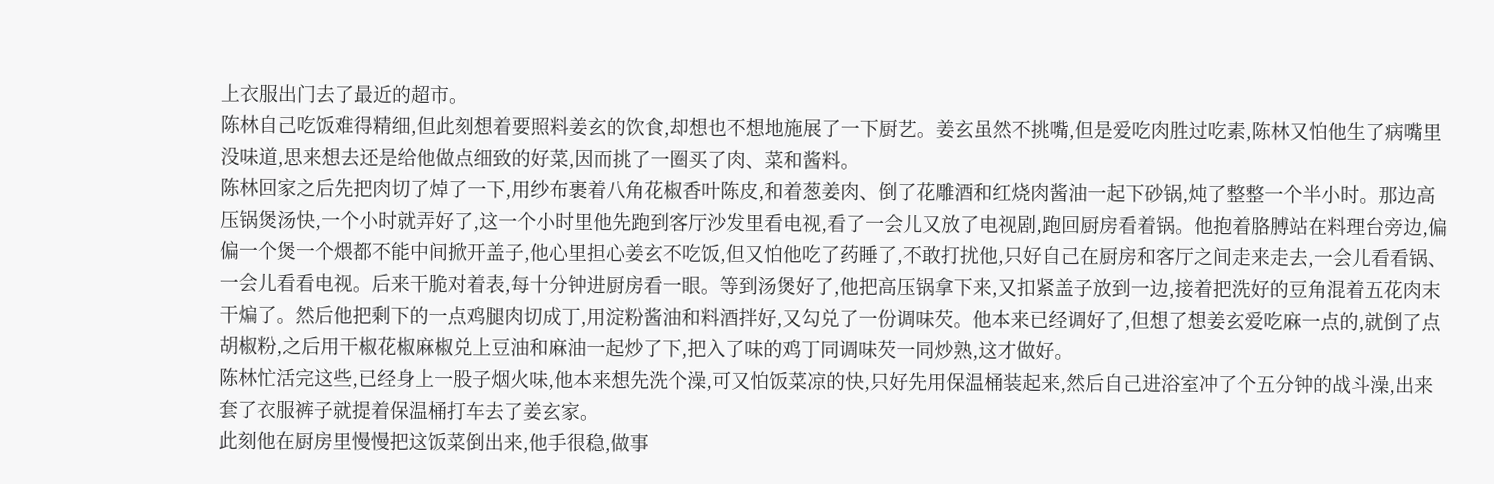上衣服出门去了最近的超市。
陈林自己吃饭难得精细,但此刻想着要照料姜玄的饮食,却想也不想地施展了一下厨艺。姜玄虽然不挑嘴,但是爱吃肉胜过吃素,陈林又怕他生了病嘴里没味道,思来想去还是给他做点细致的好菜,因而挑了一圈买了肉、菜和酱料。
陈林回家之后先把肉切了焯了一下,用纱布裹着八角花椒香叶陈皮,和着葱姜肉、倒了花雕酒和红烧肉酱油一起下砂锅,炖了整整一个半小时。那边高压锅煲汤快,一个小时就弄好了,这一个小时里他先跑到客厅沙发里看电视,看了一会儿又放了电视剧,跑回厨房看着锅。他抱着胳膊站在料理台旁边,偏偏一个煲一个煨都不能中间掀开盖子,他心里担心姜玄不吃饭,但又怕他吃了药睡了,不敢打扰他,只好自己在厨房和客厅之间走来走去,一会儿看看锅、一会儿看看电视。后来干脆对着表,每十分钟进厨房看一眼。等到汤煲好了,他把高压锅拿下来,又扣紧盖子放到一边,接着把洗好的豆角混着五花肉末干煸了。然后他把剩下的一点鸡腿肉切成丁,用淀粉酱油和料酒拌好,又勾兑了一份调味芡。他本来已经调好了,但想了想姜玄爱吃麻一点的,就倒了点胡椒粉,之后用干椒花椒麻椒兑上豆油和麻油一起炒了下,把入了味的鸡丁同调味芡一同炒熟,这才做好。
陈林忙活完这些,已经身上一股子烟火味,他本来想先洗个澡,可又怕饭菜凉的快,只好先用保温桶装起来,然后自己进浴室冲了个五分钟的战斗澡,出来套了衣服裤子就提着保温桶打车去了姜玄家。
此刻他在厨房里慢慢把这饭菜倒出来,他手很稳,做事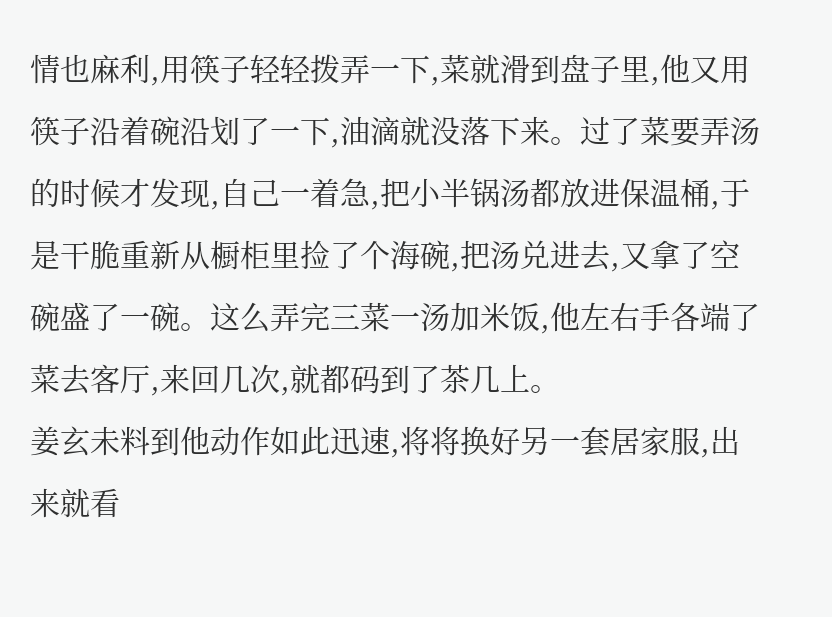情也麻利,用筷子轻轻拨弄一下,菜就滑到盘子里,他又用筷子沿着碗沿划了一下,油滴就没落下来。过了菜要弄汤的时候才发现,自己一着急,把小半锅汤都放进保温桶,于是干脆重新从橱柜里捡了个海碗,把汤兑进去,又拿了空碗盛了一碗。这么弄完三菜一汤加米饭,他左右手各端了菜去客厅,来回几次,就都码到了茶几上。
姜玄未料到他动作如此迅速,将将换好另一套居家服,出来就看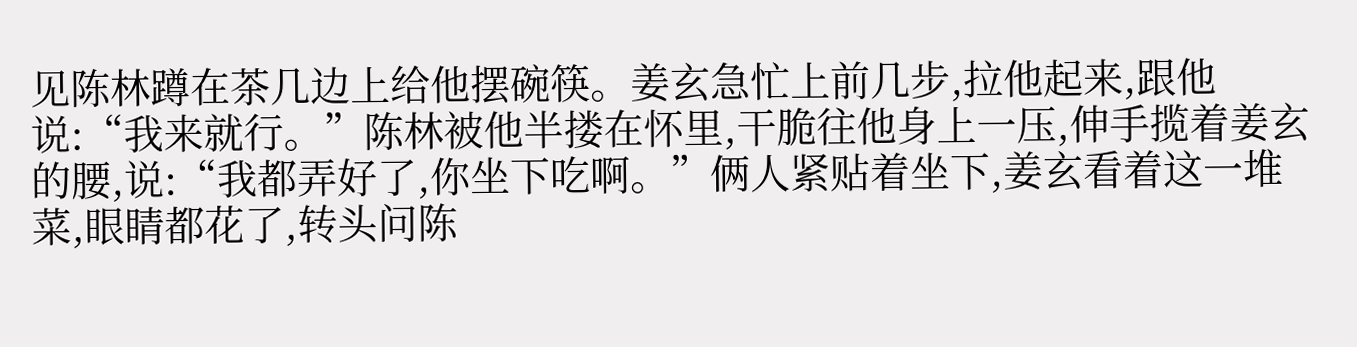见陈林蹲在茶几边上给他摆碗筷。姜玄急忙上前几步,拉他起来,跟他说:“我来就行。”陈林被他半搂在怀里,干脆往他身上一压,伸手揽着姜玄的腰,说:“我都弄好了,你坐下吃啊。”俩人紧贴着坐下,姜玄看着这一堆菜,眼睛都花了,转头问陈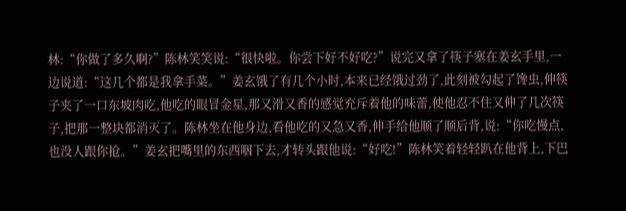林:“你做了多久啊?”陈林笑笑说:“很快啦。你尝下好不好吃?”说完又拿了筷子塞在姜玄手里,一边说道:“这几个都是我拿手菜。”姜玄饿了有几个小时,本来已经饿过劲了,此刻被勾起了馋虫,伸筷子夹了一口东坡肉吃,他吃的眼冒金星,那又滑又香的感觉充斥着他的味蕾,使他忍不住又伸了几次筷子,把那一整块都消灭了。陈林坐在他身边,看他吃的又急又香,伸手给他顺了顺后背,说:“你吃慢点,也没人跟你抢。”姜玄把嘴里的东西咽下去,才转头跟他说:“好吃!”陈林笑着轻轻趴在他背上,下巴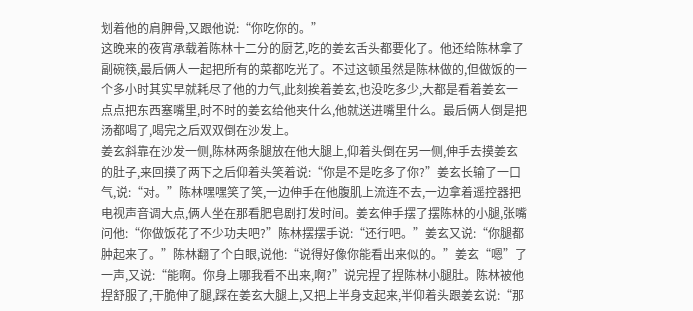划着他的肩胛骨,又跟他说:“你吃你的。”
这晚来的夜宵承载着陈林十二分的厨艺,吃的姜玄舌头都要化了。他还给陈林拿了副碗筷,最后俩人一起把所有的菜都吃光了。不过这顿虽然是陈林做的,但做饭的一个多小时其实早就耗尽了他的力气,此刻挨着姜玄,也没吃多少,大都是看着姜玄一点点把东西塞嘴里,时不时的姜玄给他夹什么,他就送进嘴里什么。最后俩人倒是把汤都喝了,喝完之后双双倒在沙发上。
姜玄斜靠在沙发一侧,陈林两条腿放在他大腿上,仰着头倒在另一侧,伸手去摸姜玄的肚子,来回摸了两下之后仰着头笑着说:“你是不是吃多了你?”姜玄长输了一口气,说:“对。”陈林嘿嘿笑了笑,一边伸手在他腹肌上流连不去,一边拿着遥控器把电视声音调大点,俩人坐在那看肥皂剧打发时间。姜玄伸手摆了摆陈林的小腿,张嘴问他:“你做饭花了不少功夫吧?”陈林摆摆手说:“还行吧。”姜玄又说:“你腿都肿起来了。”陈林翻了个白眼,说他:“说得好像你能看出来似的。”姜玄“嗯”了一声,又说:“能啊。你身上哪我看不出来,啊?”说完捏了捏陈林小腿肚。陈林被他捏舒服了,干脆伸了腿,踩在姜玄大腿上,又把上半身支起来,半仰着头跟姜玄说:“那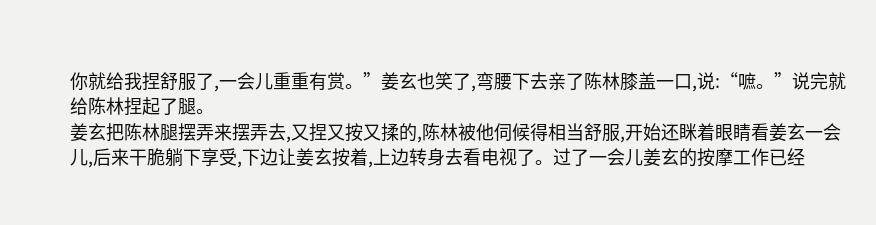你就给我捏舒服了,一会儿重重有赏。”姜玄也笑了,弯腰下去亲了陈林膝盖一口,说:“嗻。”说完就给陈林捏起了腿。
姜玄把陈林腿摆弄来摆弄去,又捏又按又揉的,陈林被他伺候得相当舒服,开始还眯着眼睛看姜玄一会儿,后来干脆躺下享受,下边让姜玄按着,上边转身去看电视了。过了一会儿姜玄的按摩工作已经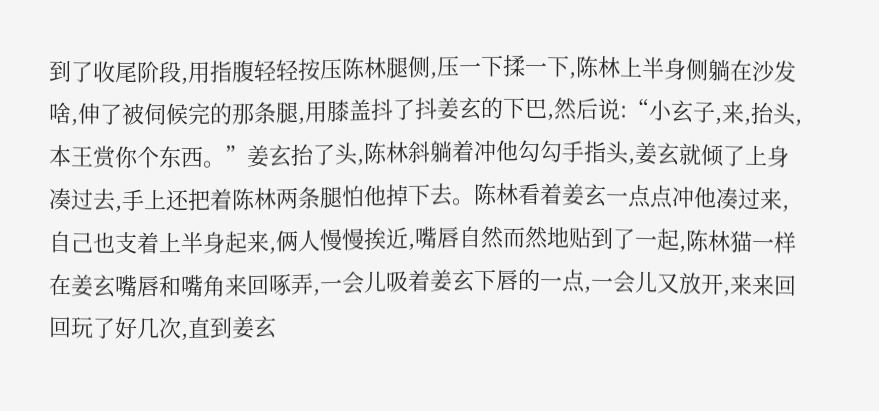到了收尾阶段,用指腹轻轻按压陈林腿侧,压一下揉一下,陈林上半身侧躺在沙发啥,伸了被伺候完的那条腿,用膝盖抖了抖姜玄的下巴,然后说:“小玄子,来,抬头,本王赏你个东西。”姜玄抬了头,陈林斜躺着冲他勾勾手指头,姜玄就倾了上身凑过去,手上还把着陈林两条腿怕他掉下去。陈林看着姜玄一点点冲他凑过来,自己也支着上半身起来,俩人慢慢挨近,嘴唇自然而然地贴到了一起,陈林猫一样在姜玄嘴唇和嘴角来回啄弄,一会儿吸着姜玄下唇的一点,一会儿又放开,来来回回玩了好几次,直到姜玄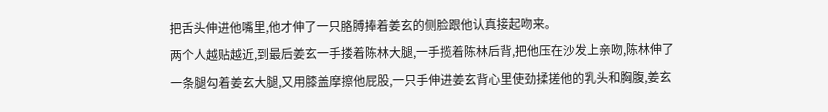把舌头伸进他嘴里,他才伸了一只胳膊捧着姜玄的侧脸跟他认真接起吻来。
两个人越贴越近,到最后姜玄一手搂着陈林大腿,一手揽着陈林后背,把他压在沙发上亲吻,陈林伸了一条腿勾着姜玄大腿,又用膝盖摩擦他屁股,一只手伸进姜玄背心里使劲揉搓他的乳头和胸腹,姜玄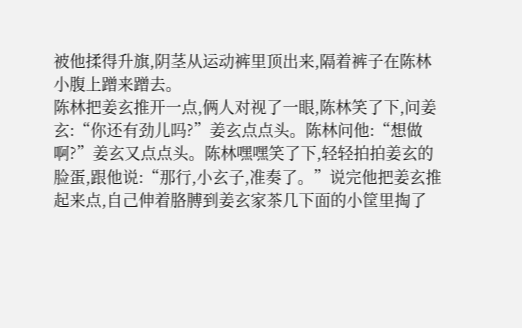被他揉得升旗,阴茎从运动裤里顶出来,隔着裤子在陈林小腹上蹭来蹭去。
陈林把姜玄推开一点,俩人对视了一眼,陈林笑了下,问姜玄:“你还有劲儿吗?”姜玄点点头。陈林问他:“想做啊?”姜玄又点点头。陈林嘿嘿笑了下,轻轻拍拍姜玄的脸蛋,跟他说:“那行,小玄子,准奏了。”说完他把姜玄推起来点,自己伸着胳膊到姜玄家茶几下面的小筐里掏了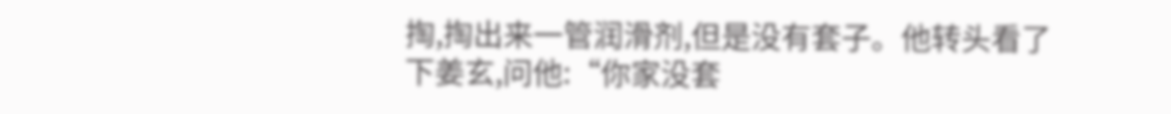掏,掏出来一管润滑剂,但是没有套子。他转头看了下姜玄,问他:“你家没套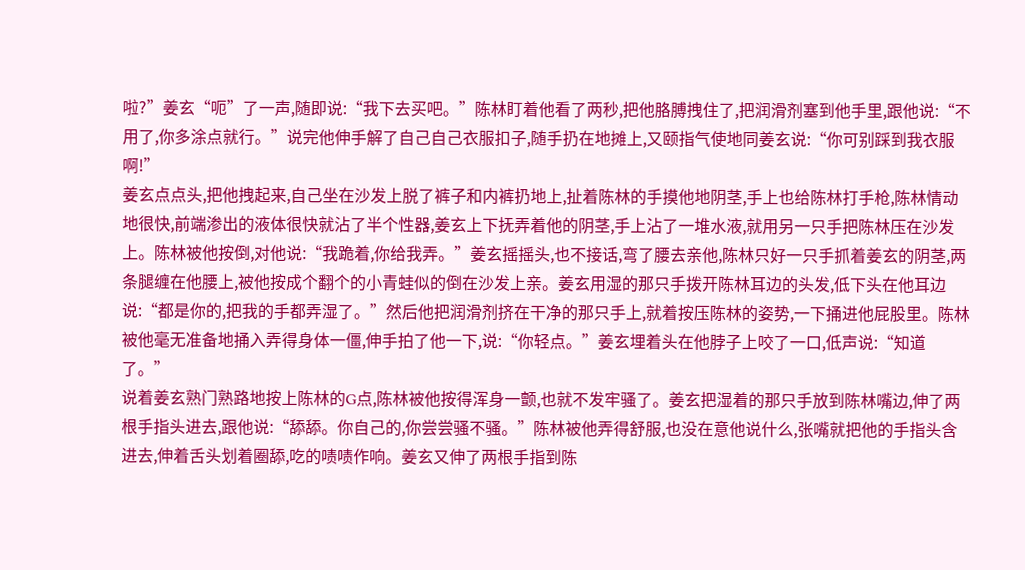啦?”姜玄“呃”了一声,随即说:“我下去买吧。”陈林盯着他看了两秒,把他胳膊拽住了,把润滑剂塞到他手里,跟他说:“不用了,你多涂点就行。”说完他伸手解了自己自己衣服扣子,随手扔在地摊上,又颐指气使地同姜玄说:“你可别踩到我衣服啊!”
姜玄点点头,把他拽起来,自己坐在沙发上脱了裤子和内裤扔地上,扯着陈林的手摸他地阴茎,手上也给陈林打手枪,陈林情动地很快,前端渗出的液体很快就沾了半个性器,姜玄上下抚弄着他的阴茎,手上沾了一堆水液,就用另一只手把陈林压在沙发上。陈林被他按倒,对他说:“我跪着,你给我弄。”姜玄摇摇头,也不接话,弯了腰去亲他,陈林只好一只手抓着姜玄的阴茎,两条腿缠在他腰上,被他按成个翻个的小青蛙似的倒在沙发上亲。姜玄用湿的那只手拨开陈林耳边的头发,低下头在他耳边说:“都是你的,把我的手都弄湿了。”然后他把润滑剂挤在干净的那只手上,就着按压陈林的姿势,一下捅进他屁股里。陈林被他毫无准备地捅入弄得身体一僵,伸手拍了他一下,说:“你轻点。”姜玄埋着头在他脖子上咬了一口,低声说:“知道了。”
说着姜玄熟门熟路地按上陈林的G点,陈林被他按得浑身一颤,也就不发牢骚了。姜玄把湿着的那只手放到陈林嘴边,伸了两根手指头进去,跟他说:“舔舔。你自己的,你尝尝骚不骚。”陈林被他弄得舒服,也没在意他说什么,张嘴就把他的手指头含进去,伸着舌头划着圈舔,吃的啧啧作响。姜玄又伸了两根手指到陈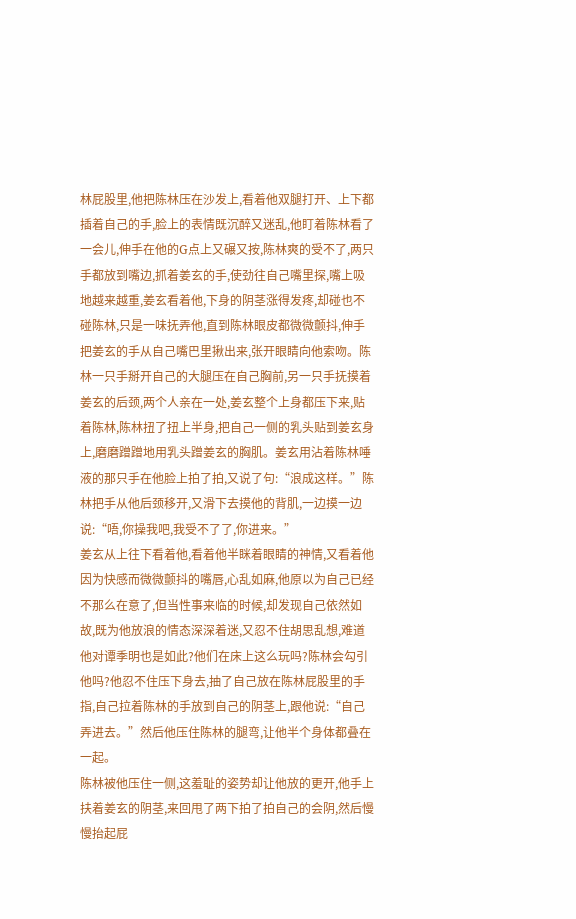林屁股里,他把陈林压在沙发上,看着他双腿打开、上下都插着自己的手,脸上的表情既沉醉又迷乱,他盯着陈林看了一会儿,伸手在他的G点上又碾又按,陈林爽的受不了,两只手都放到嘴边,抓着姜玄的手,使劲往自己嘴里探,嘴上吸地越来越重,姜玄看着他,下身的阴茎涨得发疼,却碰也不碰陈林,只是一味抚弄他,直到陈林眼皮都微微颤抖,伸手把姜玄的手从自己嘴巴里揪出来,张开眼睛向他索吻。陈林一只手掰开自己的大腿压在自己胸前,另一只手抚摸着姜玄的后颈,两个人亲在一处,姜玄整个上身都压下来,贴着陈林,陈林扭了扭上半身,把自己一侧的乳头贴到姜玄身上,磨磨蹭蹭地用乳头蹭姜玄的胸肌。姜玄用沾着陈林唾液的那只手在他脸上拍了拍,又说了句:“浪成这样。”陈林把手从他后颈移开,又滑下去摸他的背肌,一边摸一边说:“唔,你操我吧,我受不了了,你进来。”
姜玄从上往下看着他,看着他半眯着眼睛的神情,又看着他因为快感而微微颤抖的嘴唇,心乱如麻,他原以为自己已经不那么在意了,但当性事来临的时候,却发现自己依然如故,既为他放浪的情态深深着迷,又忍不住胡思乱想,难道他对谭季明也是如此?他们在床上这么玩吗?陈林会勾引他吗?他忍不住压下身去,抽了自己放在陈林屁股里的手指,自己拉着陈林的手放到自己的阴茎上,跟他说:“自己弄进去。”然后他压住陈林的腿弯,让他半个身体都叠在一起。
陈林被他压住一侧,这羞耻的姿势却让他放的更开,他手上扶着姜玄的阴茎,来回甩了两下拍了拍自己的会阴,然后慢慢抬起屁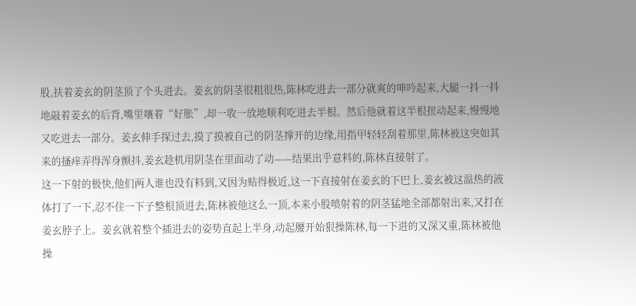股,扶着姜玄的阴茎顶了个头进去。姜玄的阴茎很粗很热,陈林吃进去一部分就爽的呻吟起来,大腿一抖一抖地敲着姜玄的后背,嘴里嚷着“好胀”,却一收一放地顺利吃进去半根。然后他就着这半根扭动起来,慢慢地又吃进去一部分。姜玄伸手探过去,摸了摸被自己的阴茎撑开的边缘,用指甲轻轻刮着那里,陈林被这突如其来的搔痒弄得浑身颤抖,姜玄趁机用阴茎在里面动了动——结果出乎意料的,陈林直接射了。
这一下射的极快,他们两人谁也没有料到,又因为贴得极近,这一下直接射在姜玄的下巴上,姜玄被这温热的液体打了一下,忍不住一下子整根顶进去,陈林被他这么一顶,本来小股喷射着的阴茎猛地全部都射出来,又打在姜玄脖子上。姜玄就着整个插进去的姿势直起上半身,动起腰开始狠操陈林,每一下进的又深又重,陈林被他操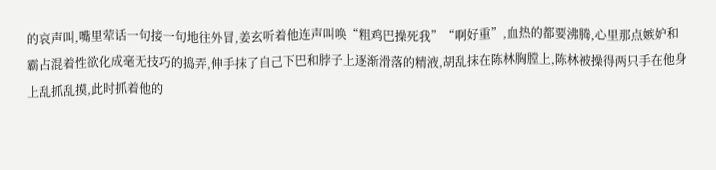的哀声叫,嘴里荤话一句接一句地往外冒,姜玄听着他连声叫唤“粗鸡巴操死我”“啊好重”,血热的都要沸腾,心里那点嫉妒和霸占混着性欲化成毫无技巧的捣弄,伸手抹了自己下巴和脖子上逐渐滑落的精液,胡乱抹在陈林胸膛上,陈林被操得两只手在他身上乱抓乱摸,此时抓着他的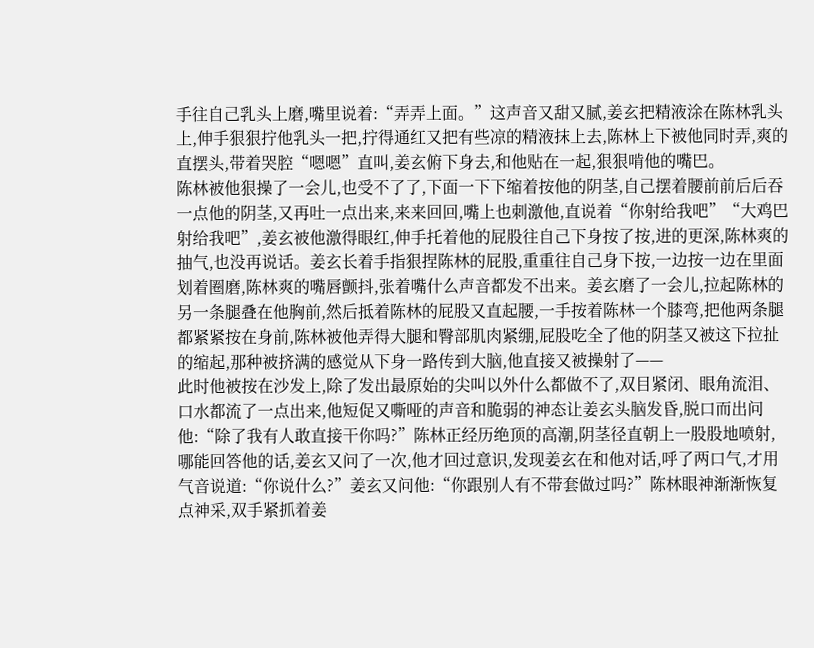手往自己乳头上磨,嘴里说着:“弄弄上面。”这声音又甜又腻,姜玄把精液涂在陈林乳头上,伸手狠狠拧他乳头一把,拧得通红又把有些凉的精液抹上去,陈林上下被他同时弄,爽的直摆头,带着哭腔“嗯嗯”直叫,姜玄俯下身去,和他贴在一起,狠狠啃他的嘴巴。
陈林被他狠操了一会儿,也受不了了,下面一下下缩着按他的阴茎,自己摆着腰前前后后吞一点他的阴茎,又再吐一点出来,来来回回,嘴上也刺激他,直说着“你射给我吧”“大鸡巴射给我吧”,姜玄被他激得眼红,伸手托着他的屁股往自己下身按了按,进的更深,陈林爽的抽气,也没再说话。姜玄长着手指狠捏陈林的屁股,重重往自己身下按,一边按一边在里面划着圈磨,陈林爽的嘴唇颤抖,张着嘴什么声音都发不出来。姜玄磨了一会儿,拉起陈林的另一条腿叠在他胸前,然后抵着陈林的屁股又直起腰,一手按着陈林一个膝弯,把他两条腿都紧紧按在身前,陈林被他弄得大腿和臀部肌肉紧绷,屁股吃全了他的阴茎又被这下拉扯的缩起,那种被挤满的感觉从下身一路传到大脑,他直接又被操射了——
此时他被按在沙发上,除了发出最原始的尖叫以外什么都做不了,双目紧闭、眼角流泪、口水都流了一点出来,他短促又嘶哑的声音和脆弱的神态让姜玄头脑发昏,脱口而出问他:“除了我有人敢直接干你吗?”陈林正经历绝顶的高潮,阴茎径直朝上一股股地喷射,哪能回答他的话,姜玄又问了一次,他才回过意识,发现姜玄在和他对话,呼了两口气,才用气音说道:“你说什么?”姜玄又问他:“你跟别人有不带套做过吗?”陈林眼神渐渐恢复点神采,双手紧抓着姜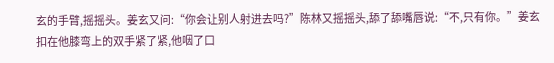玄的手臂,摇摇头。姜玄又问:“你会让别人射进去吗?”陈林又摇摇头,舔了舔嘴唇说:“不,只有你。”姜玄扣在他膝弯上的双手紧了紧,他咽了口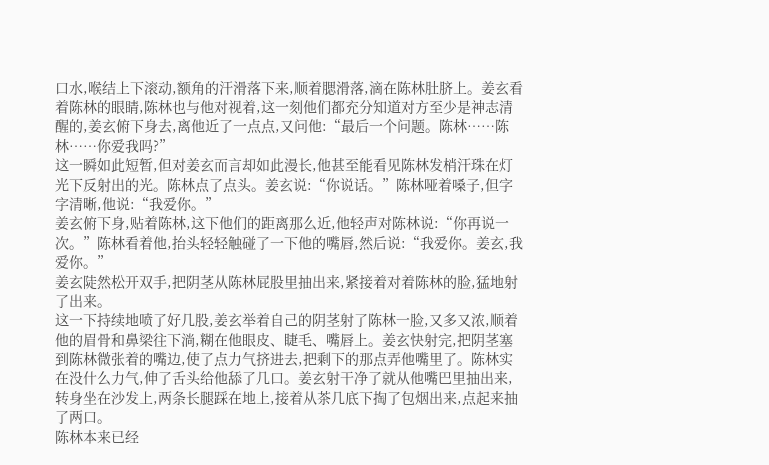口水,喉结上下滚动,额角的汗滑落下来,顺着腮滑落,滴在陈林肚脐上。姜玄看着陈林的眼睛,陈林也与他对视着,这一刻他们都充分知道对方至少是神志清醒的,姜玄俯下身去,离他近了一点点,又问他:“最后一个问题。陈林……陈林……你爱我吗?”
这一瞬如此短暂,但对姜玄而言却如此漫长,他甚至能看见陈林发梢汗珠在灯光下反射出的光。陈林点了点头。姜玄说:“你说话。”陈林哑着嗓子,但字字清晰,他说:“我爱你。”
姜玄俯下身,贴着陈林,这下他们的距离那么近,他轻声对陈林说:“你再说一次。”陈林看着他,抬头轻轻触碰了一下他的嘴唇,然后说:“我爱你。姜玄,我爱你。”
姜玄陡然松开双手,把阴茎从陈林屁股里抽出来,紧接着对着陈林的脸,猛地射了出来。
这一下持续地喷了好几股,姜玄举着自己的阴茎射了陈林一脸,又多又浓,顺着他的眉骨和鼻梁往下淌,糊在他眼皮、睫毛、嘴唇上。姜玄快射完,把阴茎塞到陈林微张着的嘴边,使了点力气挤进去,把剩下的那点弄他嘴里了。陈林实在没什么力气,伸了舌头给他舔了几口。姜玄射干净了就从他嘴巴里抽出来,转身坐在沙发上,两条长腿踩在地上,接着从茶几底下掏了包烟出来,点起来抽了两口。
陈林本来已经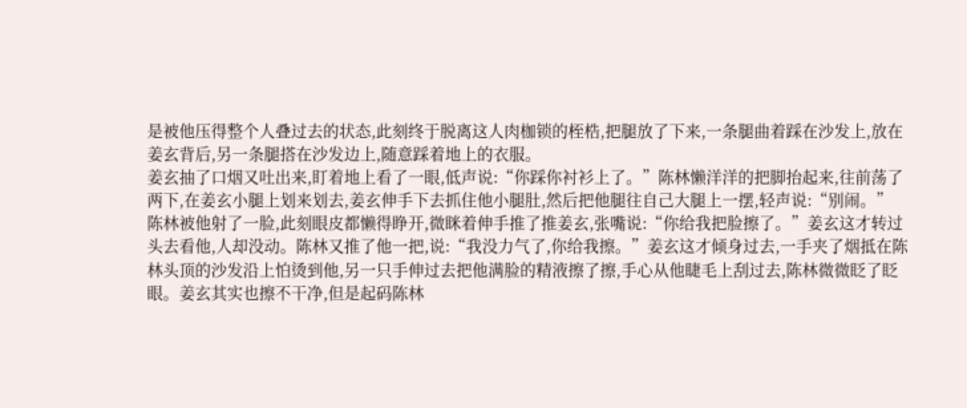是被他压得整个人叠过去的状态,此刻终于脱离这人肉枷锁的桎梏,把腿放了下来,一条腿曲着踩在沙发上,放在姜玄背后,另一条腿搭在沙发边上,随意踩着地上的衣服。
姜玄抽了口烟又吐出来,盯着地上看了一眼,低声说:“你踩你衬衫上了。”陈林懒洋洋的把脚抬起来,往前荡了两下,在姜玄小腿上划来划去,姜玄伸手下去抓住他小腿肚,然后把他腿往自己大腿上一摆,轻声说:“别闹。”
陈林被他射了一脸,此刻眼皮都懒得睁开,微眯着伸手推了推姜玄,张嘴说:“你给我把脸擦了。”姜玄这才转过头去看他,人却没动。陈林又推了他一把,说:“我没力气了,你给我擦。”姜玄这才倾身过去,一手夹了烟抵在陈林头顶的沙发沿上怕烫到他,另一只手伸过去把他满脸的精液擦了擦,手心从他睫毛上刮过去,陈林微微眨了眨眼。姜玄其实也擦不干净,但是起码陈林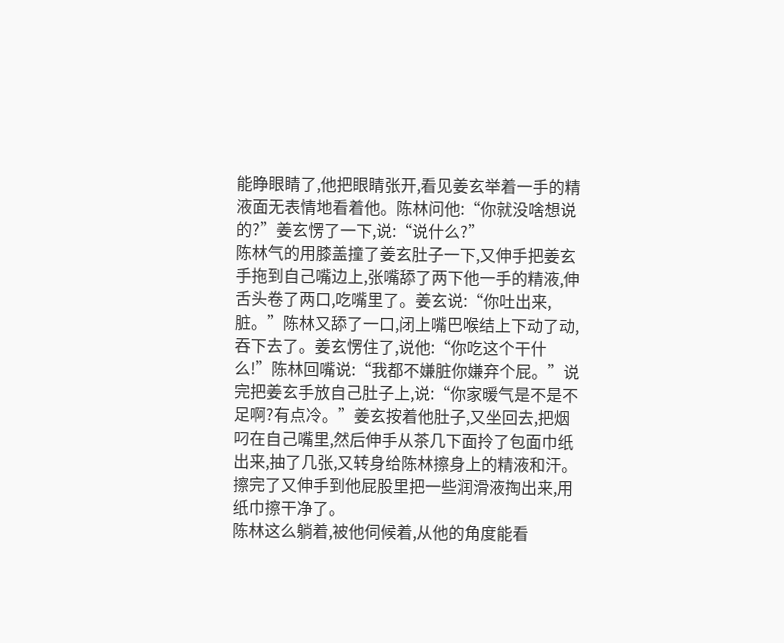能睁眼睛了,他把眼睛张开,看见姜玄举着一手的精液面无表情地看着他。陈林问他:“你就没啥想说的?”姜玄愣了一下,说:“说什么?”
陈林气的用膝盖撞了姜玄肚子一下,又伸手把姜玄手拖到自己嘴边上,张嘴舔了两下他一手的精液,伸舌头卷了两口,吃嘴里了。姜玄说:“你吐出来,脏。”陈林又舔了一口,闭上嘴巴喉结上下动了动,吞下去了。姜玄愣住了,说他:“你吃这个干什么!”陈林回嘴说:“我都不嫌脏你嫌弃个屁。”说完把姜玄手放自己肚子上,说:“你家暖气是不是不足啊?有点冷。”姜玄按着他肚子,又坐回去,把烟叼在自己嘴里,然后伸手从茶几下面拎了包面巾纸出来,抽了几张,又转身给陈林擦身上的精液和汗。擦完了又伸手到他屁股里把一些润滑液掏出来,用纸巾擦干净了。
陈林这么躺着,被他伺候着,从他的角度能看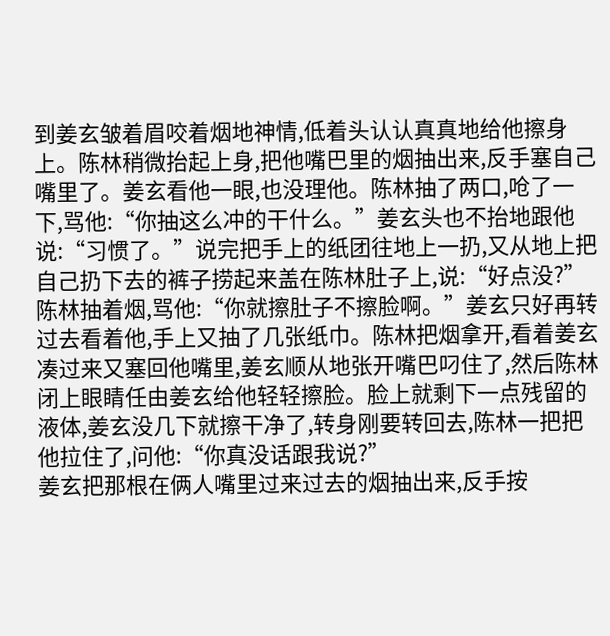到姜玄皱着眉咬着烟地神情,低着头认认真真地给他擦身上。陈林稍微抬起上身,把他嘴巴里的烟抽出来,反手塞自己嘴里了。姜玄看他一眼,也没理他。陈林抽了两口,呛了一下,骂他:“你抽这么冲的干什么。”姜玄头也不抬地跟他说:“习惯了。”说完把手上的纸团往地上一扔,又从地上把自己扔下去的裤子捞起来盖在陈林肚子上,说:“好点没?”陈林抽着烟,骂他:“你就擦肚子不擦脸啊。”姜玄只好再转过去看着他,手上又抽了几张纸巾。陈林把烟拿开,看着姜玄凑过来又塞回他嘴里,姜玄顺从地张开嘴巴叼住了,然后陈林闭上眼睛任由姜玄给他轻轻擦脸。脸上就剩下一点残留的液体,姜玄没几下就擦干净了,转身刚要转回去,陈林一把把他拉住了,问他:“你真没话跟我说?”
姜玄把那根在俩人嘴里过来过去的烟抽出来,反手按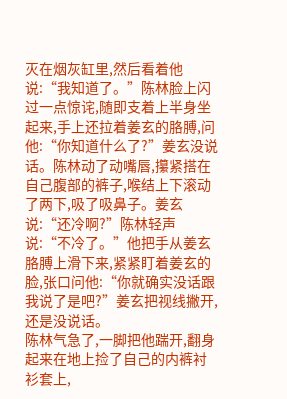灭在烟灰缸里,然后看着他说:“我知道了。”陈林脸上闪过一点惊诧,随即支着上半身坐起来,手上还拉着姜玄的胳膊,问他:“你知道什么了?”姜玄没说话。陈林动了动嘴唇,攥紧搭在自己腹部的裤子,喉结上下滚动了两下,吸了吸鼻子。姜玄说:“还冷啊?”陈林轻声说:“不冷了。”他把手从姜玄胳膊上滑下来,紧紧盯着姜玄的脸,张口问他:“你就确实没话跟我说了是吧?”姜玄把视线撇开,还是没说话。
陈林气急了,一脚把他踹开,翻身起来在地上捡了自己的内裤衬衫套上,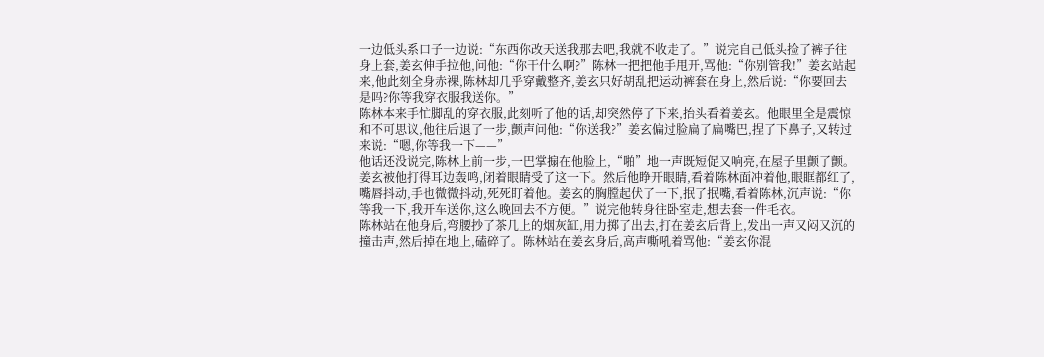一边低头系口子一边说:“东西你改天送我那去吧,我就不收走了。”说完自己低头捡了裤子往身上套,姜玄伸手拉他,问他:“你干什么啊?”陈林一把把他手甩开,骂他:“你别管我!”姜玄站起来,他此刻全身赤裸,陈林却几乎穿戴整齐,姜玄只好胡乱把运动裤套在身上,然后说:“你要回去是吗?你等我穿衣服我送你。”
陈林本来手忙脚乱的穿衣服,此刻听了他的话,却突然停了下来,抬头看着姜玄。他眼里全是震惊和不可思议,他往后退了一步,颤声问他:“你送我?”姜玄偏过脸扁了扁嘴巴,捏了下鼻子,又转过来说:“嗯,你等我一下——”
他话还没说完,陈林上前一步,一巴掌搧在他脸上,“啪”地一声既短促又响亮,在屋子里颤了颤。姜玄被他打得耳边轰鸣,闭着眼睛受了这一下。然后他睁开眼睛,看着陈林面冲着他,眼眶都红了,嘴唇抖动,手也微微抖动,死死盯着他。姜玄的胸膛起伏了一下,抿了抿嘴,看着陈林,沉声说:“你等我一下,我开车送你,这么晚回去不方便。”说完他转身往卧室走,想去套一件毛衣。
陈林站在他身后,弯腰抄了茶几上的烟灰缸,用力掷了出去,打在姜玄后背上,发出一声又闷又沉的撞击声,然后掉在地上,磕碎了。陈林站在姜玄身后,高声嘶吼着骂他:“姜玄你混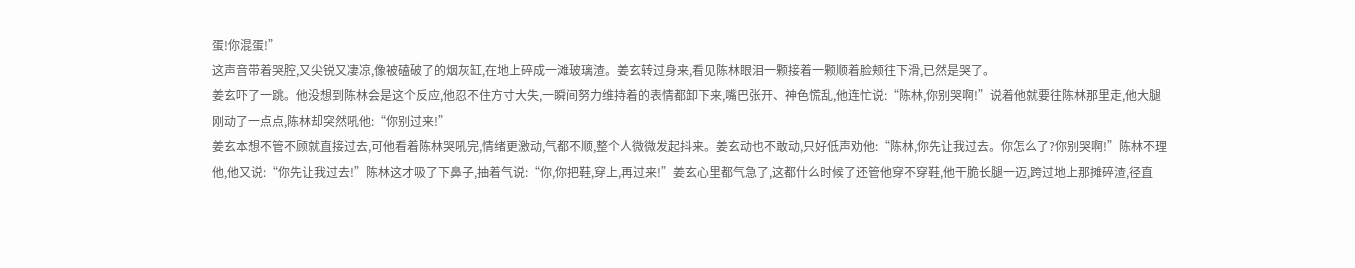蛋!你混蛋!”
这声音带着哭腔,又尖锐又凄凉,像被磕破了的烟灰缸,在地上碎成一滩玻璃渣。姜玄转过身来,看见陈林眼泪一颗接着一颗顺着脸颊往下滑,已然是哭了。
姜玄吓了一跳。他没想到陈林会是这个反应,他忍不住方寸大失,一瞬间努力维持着的表情都卸下来,嘴巴张开、神色慌乱,他连忙说:“陈林,你别哭啊!”说着他就要往陈林那里走,他大腿刚动了一点点,陈林却突然吼他:“你别过来!”
姜玄本想不管不顾就直接过去,可他看着陈林哭吼完,情绪更激动,气都不顺,整个人微微发起抖来。姜玄动也不敢动,只好低声劝他:“陈林,你先让我过去。你怎么了?你别哭啊!”陈林不理他,他又说:“你先让我过去!”陈林这才吸了下鼻子,抽着气说:“你,你把鞋,穿上,再过来!”姜玄心里都气急了,这都什么时候了还管他穿不穿鞋,他干脆长腿一迈,跨过地上那摊碎渣,径直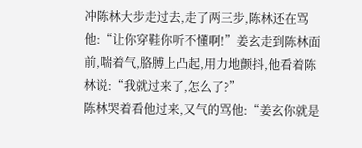冲陈林大步走过去,走了两三步,陈林还在骂他:“让你穿鞋你听不懂啊!”姜玄走到陈林面前,喘着气,胳膊上凸起,用力地颤抖,他看着陈林说:“我就过来了,怎么了?”
陈林哭着看他过来,又气的骂他:“姜玄你就是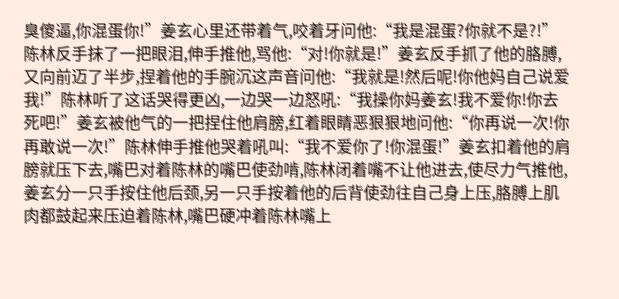臭傻逼,你混蛋你!”姜玄心里还带着气,咬着牙问他:“我是混蛋?你就不是?!”陈林反手抹了一把眼泪,伸手推他,骂他:“对!你就是!”姜玄反手抓了他的胳膊,又向前迈了半步,捏着他的手腕沉这声音问他:“我就是!然后呢!你他妈自己说爱我!”陈林听了这话哭得更凶,一边哭一边怒吼:“我操你妈姜玄!我不爱你!你去死吧!”姜玄被他气的一把捏住他肩膀,红着眼睛恶狠狠地问他:“你再说一次!你再敢说一次!”陈林伸手推他哭着吼叫:“我不爱你了!你混蛋!”姜玄扣着他的肩膀就压下去,嘴巴对着陈林的嘴巴使劲啃,陈林闭着嘴不让他进去,使尽力气推他,姜玄分一只手按住他后颈,另一只手按着他的后背使劲往自己身上压,胳膊上肌肉都鼓起来压迫着陈林,嘴巴硬冲着陈林嘴上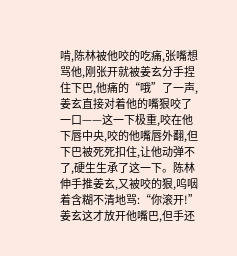啃,陈林被他咬的吃痛,张嘴想骂他,刚张开就被姜玄分手捏住下巴,他痛的“哦”了一声,姜玄直接对着他的嘴狠咬了一口——这一下极重,咬在他下唇中央,咬的他嘴唇外翻,但下巴被死死扣住,让他动弹不了,硬生生承了这一下。陈林伸手推姜玄,又被咬的狠,呜咽着含糊不清地骂:“你滚开!”
姜玄这才放开他嘴巴,但手还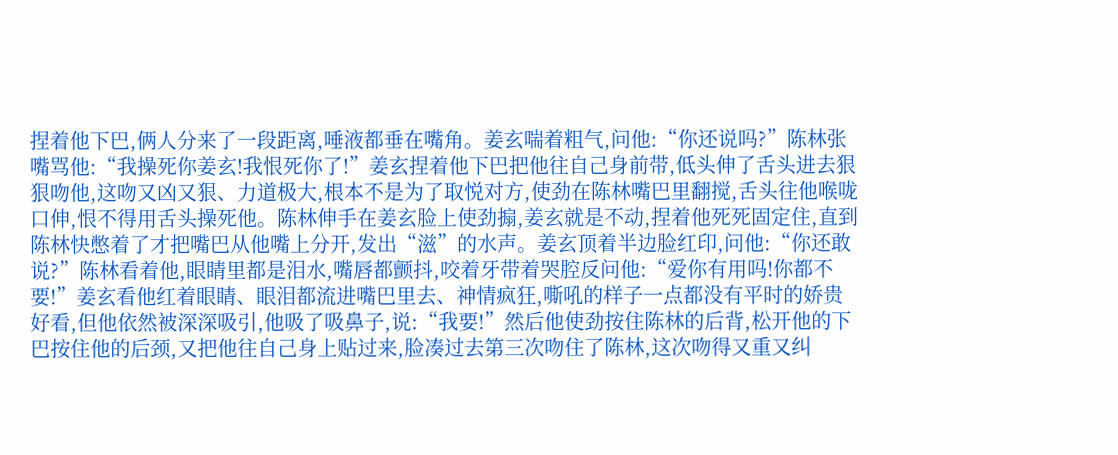捏着他下巴,俩人分来了一段距离,唾液都垂在嘴角。姜玄喘着粗气,问他:“你还说吗?”陈林张嘴骂他:“我操死你姜玄!我恨死你了!”姜玄捏着他下巴把他往自己身前带,低头伸了舌头进去狠狠吻他,这吻又凶又狠、力道极大,根本不是为了取悦对方,使劲在陈林嘴巴里翻搅,舌头往他喉咙口伸,恨不得用舌头操死他。陈林伸手在姜玄脸上使劲搧,姜玄就是不动,捏着他死死固定住,直到陈林快憋着了才把嘴巴从他嘴上分开,发出“滋”的水声。姜玄顶着半边脸红印,问他:“你还敢说?”陈林看着他,眼睛里都是泪水,嘴唇都颤抖,咬着牙带着哭腔反问他:“爱你有用吗!你都不要!”姜玄看他红着眼睛、眼泪都流进嘴巴里去、神情疯狂,嘶吼的样子一点都没有平时的娇贵好看,但他依然被深深吸引,他吸了吸鼻子,说:“我要!”然后他使劲按住陈林的后背,松开他的下巴按住他的后颈,又把他往自己身上贴过来,脸凑过去第三次吻住了陈林,这次吻得又重又纠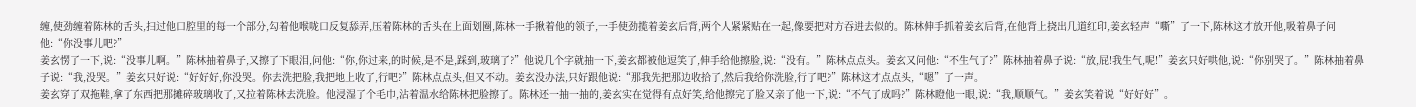缠,使劲缠着陈林的舌头,扫过他口腔里的每一个部分,勾着他喉咙口反复舔弄,压着陈林的舌头在上面划圈,陈林一手揪着他的领子,一手使劲揽着姜玄后背,两个人紧紧贴在一起,像要把对方吞进去似的。陈林伸手抓着姜玄后背,在他背上挠出几道红印,姜玄轻声“嘶”了一下,陈林这才放开他,吸着鼻子问他:“你没事儿吧?”
姜玄愣了一下,说:“没事儿啊。”陈林抽着鼻子,又擦了下眼泪,问他:“你,你过来,的时候,是不是,踩到,玻璃了?”他说几个字就抽一下,姜玄都被他逗笑了,伸手给他擦脸,说:“没有。”陈林点点头。姜玄又问他:“不生气了?”陈林抽着鼻子说:“放,屁!我生气,呢!”姜玄只好哄他,说:“你别哭了。”陈林抽着鼻子说:“我,没哭。”姜玄只好说:“好好好,你没哭。你去洗把脸,我把地上收了,行吧?”陈林点点头,但又不动。姜玄没办法,只好跟他说:“那我先把那边收拾了,然后我给你洗脸,行了吧?”陈林这才点点头,“嗯”了一声。
姜玄穿了双拖鞋,拿了东西把那摊碎玻璃收了,又拉着陈林去洗脸。他浸湿了个毛巾,沾着温水给陈林把脸擦了。陈林还一抽一抽的,姜玄实在觉得有点好笑,给他擦完了脸又亲了他一下,说:“不气了成吗?”陈林瞪他一眼,说:“我,顺顺气。”姜玄笑着说“好好好”。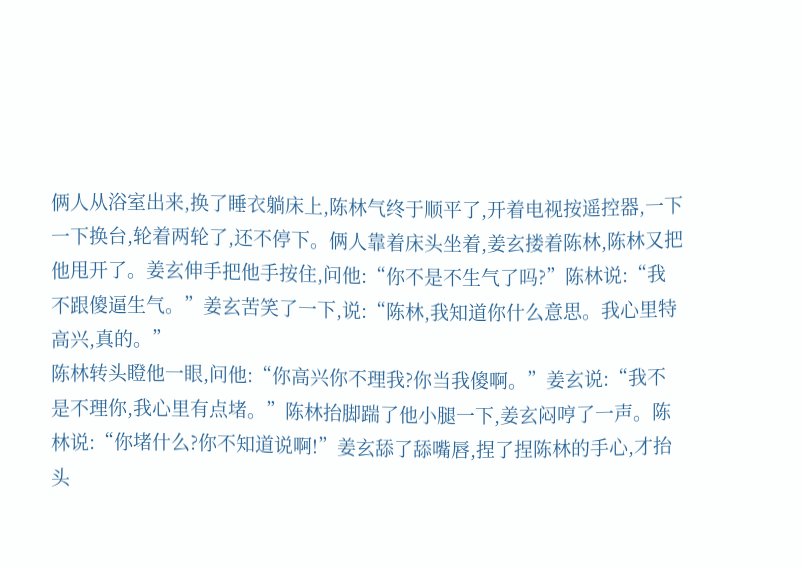俩人从浴室出来,换了睡衣躺床上,陈林气终于顺平了,开着电视按遥控器,一下一下换台,轮着两轮了,还不停下。俩人靠着床头坐着,姜玄搂着陈林,陈林又把他甩开了。姜玄伸手把他手按住,问他:“你不是不生气了吗?”陈林说:“我不跟傻逼生气。”姜玄苦笑了一下,说:“陈林,我知道你什么意思。我心里特高兴,真的。”
陈林转头瞪他一眼,问他:“你高兴你不理我?你当我傻啊。”姜玄说:“我不是不理你,我心里有点堵。”陈林抬脚踹了他小腿一下,姜玄闷哼了一声。陈林说:“你堵什么?你不知道说啊!”姜玄舔了舔嘴唇,捏了捏陈林的手心,才抬头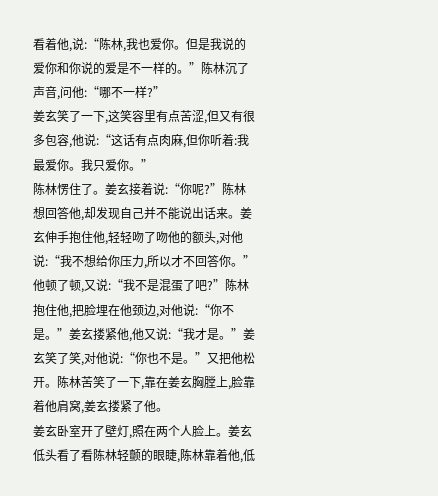看着他,说:“陈林,我也爱你。但是我说的爱你和你说的爱是不一样的。”陈林沉了声音,问他:“哪不一样?”
姜玄笑了一下,这笑容里有点苦涩,但又有很多包容,他说:“这话有点肉麻,但你听着:我最爱你。我只爱你。”
陈林愣住了。姜玄接着说:“你呢?”陈林想回答他,却发现自己并不能说出话来。姜玄伸手抱住他,轻轻吻了吻他的额头,对他说:“我不想给你压力,所以才不回答你。”他顿了顿,又说:“我不是混蛋了吧?”陈林抱住他,把脸埋在他颈边,对他说:“你不是。”姜玄搂紧他,他又说:“我才是。”姜玄笑了笑,对他说:“你也不是。”又把他松开。陈林苦笑了一下,靠在姜玄胸膛上,脸靠着他肩窝,姜玄搂紧了他。
姜玄卧室开了壁灯,照在两个人脸上。姜玄低头看了看陈林轻颤的眼睫,陈林靠着他,低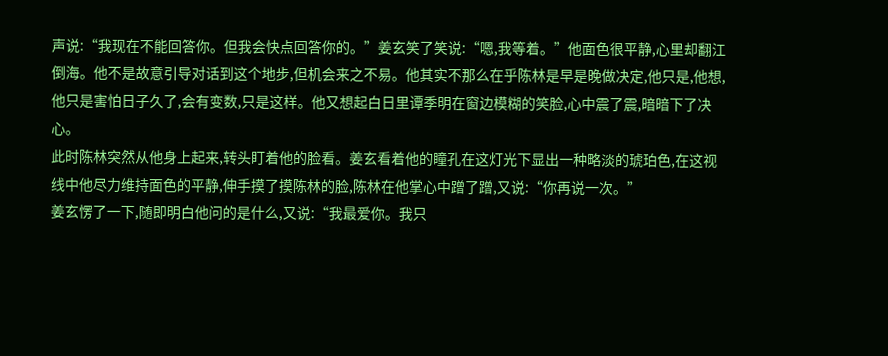声说:“我现在不能回答你。但我会快点回答你的。”姜玄笑了笑说:“嗯,我等着。”他面色很平静,心里却翻江倒海。他不是故意引导对话到这个地步,但机会来之不易。他其实不那么在乎陈林是早是晚做决定,他只是,他想,他只是害怕日子久了,会有变数,只是这样。他又想起白日里谭季明在窗边模糊的笑脸,心中震了震,暗暗下了决心。
此时陈林突然从他身上起来,转头盯着他的脸看。姜玄看着他的瞳孔在这灯光下显出一种略淡的琥珀色,在这视线中他尽力维持面色的平静,伸手摸了摸陈林的脸,陈林在他掌心中蹭了蹭,又说:“你再说一次。”
姜玄愣了一下,随即明白他问的是什么,又说:“我最爱你。我只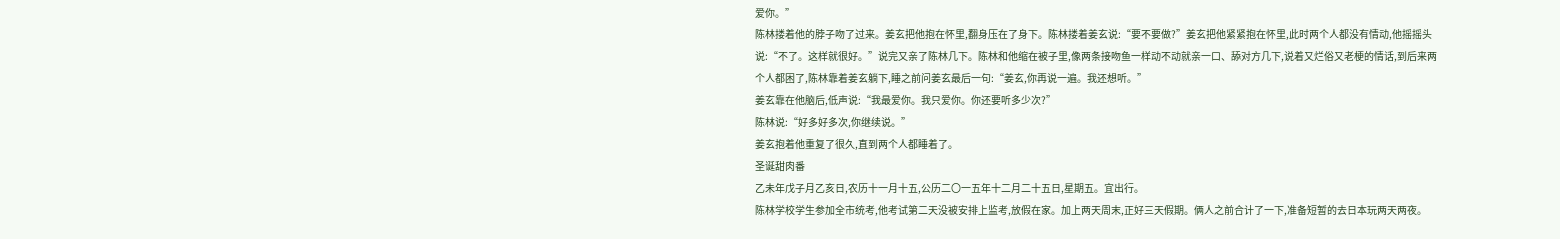爱你。”
陈林搂着他的脖子吻了过来。姜玄把他抱在怀里,翻身压在了身下。陈林搂着姜玄说:“要不要做?”姜玄把他紧紧抱在怀里,此时两个人都没有情动,他摇摇头说:“不了。这样就很好。”说完又亲了陈林几下。陈林和他缩在被子里,像两条接吻鱼一样动不动就亲一口、舔对方几下,说着又烂俗又老梗的情话,到后来两个人都困了,陈林靠着姜玄躺下,睡之前问姜玄最后一句:“姜玄,你再说一遍。我还想听。”
姜玄靠在他脑后,低声说:“我最爱你。我只爱你。你还要听多少次?”
陈林说:“好多好多次,你继续说。”
姜玄抱着他重复了很久,直到两个人都睡着了。
圣诞甜肉番
乙未年戊子月乙亥日,农历十一月十五,公历二〇一五年十二月二十五日,星期五。宜出行。
陈林学校学生参加全市统考,他考试第二天没被安排上监考,放假在家。加上两天周末,正好三天假期。俩人之前合计了一下,准备短暂的去日本玩两天两夜。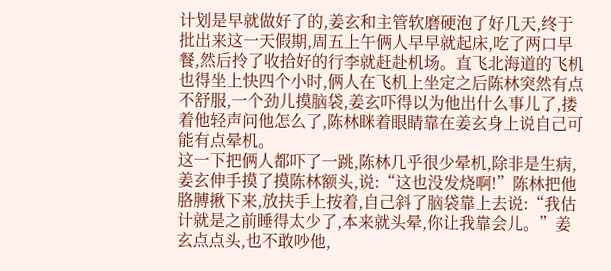计划是早就做好了的,姜玄和主管软磨硬泡了好几天,终于批出来这一天假期,周五上午俩人早早就起床,吃了两口早餐,然后拎了收拾好的行李就赶赴机场。直飞北海道的飞机也得坐上快四个小时,俩人在飞机上坐定之后陈林突然有点不舒服,一个劲儿摸脑袋,姜玄吓得以为他出什么事儿了,搂着他轻声问他怎么了,陈林眯着眼睛靠在姜玄身上说自己可能有点晕机。
这一下把俩人都吓了一跳,陈林几乎很少晕机,除非是生病,姜玄伸手摸了摸陈林额头,说:“这也没发烧啊!”陈林把他胳膊揪下来,放扶手上按着,自己斜了脑袋靠上去说:“我估计就是之前睡得太少了,本来就头晕,你让我靠会儿。”姜玄点点头,也不敢吵他,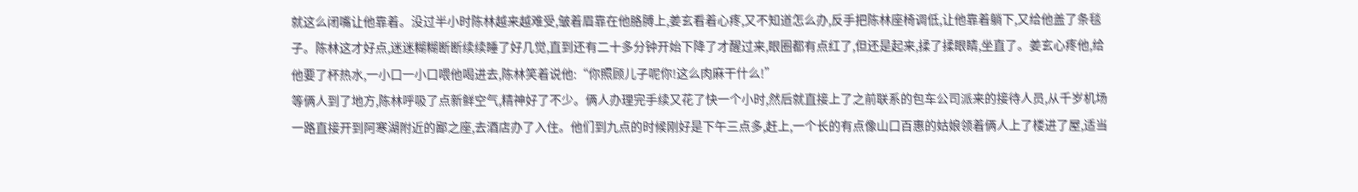就这么闭嘴让他靠着。没过半小时陈林越来越难受,皱着眉靠在他胳膊上,姜玄看着心疼,又不知道怎么办,反手把陈林座椅调低,让他靠着躺下,又给他盖了条毯子。陈林这才好点,迷迷糊糊断断续续睡了好几觉,直到还有二十多分钟开始下降了才醒过来,眼圈都有点红了,但还是起来,揉了揉眼睛,坐直了。姜玄心疼他,给他要了杯热水,一小口一小口喂他喝进去,陈林笑着说他:“你照顾儿子呢你!这么肉麻干什么!”
等俩人到了地方,陈林呼吸了点新鲜空气,精神好了不少。俩人办理完手续又花了快一个小时,然后就直接上了之前联系的包车公司派来的接待人员,从千岁机场一路直接开到阿寒湖附近的鄙之座,去酒店办了入住。他们到九点的时候刚好是下午三点多,赶上,一个长的有点像山口百惠的姑娘领着俩人上了楼进了屋,适当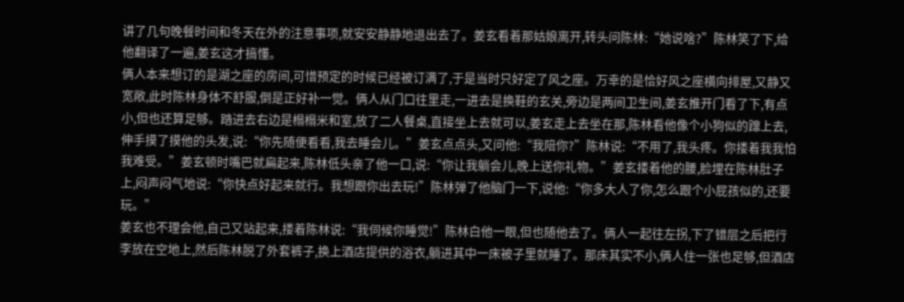讲了几句晚餐时间和冬天在外的注意事项,就安安静静地退出去了。姜玄看着那姑娘离开,转头问陈林:“她说啥?”陈林笑了下,给他翻译了一遍,姜玄这才搞懂。
俩人本来想订的是湖之座的房间,可惜预定的时候已经被订满了,于是当时只好定了风之座。万幸的是恰好风之座横向排屋,又静又宽敞,此时陈林身体不舒服,倒是正好补一觉。俩人从门口往里走,一进去是换鞋的玄关,旁边是两间卫生间,姜玄推开门看了下,有点小,但也还算足够。踏进去右边是榻榻米和室,放了二人餐桌,直接坐上去就可以,姜玄走上去坐在那,陈林看他像个小狗似的蹿上去,伸手摸了摸他的头发,说:“你先随便看看,我去睡会儿。”姜玄点点头,又问他:“我陪你?”陈林说:“不用了,我头疼。你搂着我我怕我难受。”姜玄顿时嘴巴就扁起来,陈林低头亲了他一口,说:“你让我躺会儿,晚上送你礼物。”姜玄搂着他的腰,脸埋在陈林肚子上,闷声闷气地说:“你快点好起来就行。我想跟你出去玩!”陈林弹了他脑门一下,说他:“你多大人了你,怎么跟个小屁孩似的,还要玩。”
姜玄也不理会他,自己又站起来,搂着陈林说:“我伺候你睡觉!”陈林白他一眼,但也随他去了。俩人一起往左拐,下了错层之后把行李放在空地上,然后陈林脱了外套裤子,换上酒店提供的浴衣,躺进其中一床被子里就睡了。那床其实不小,俩人住一张也足够,但酒店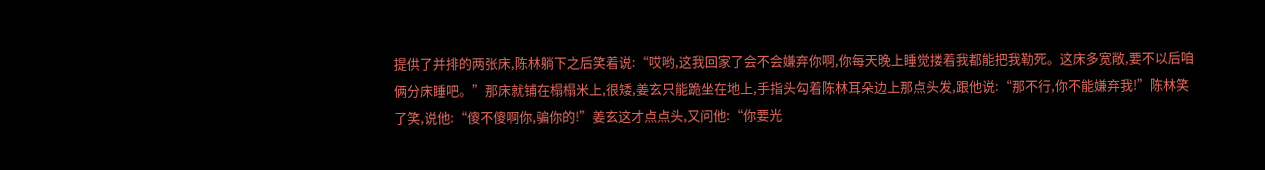提供了并排的两张床,陈林躺下之后笑着说:“哎哟,这我回家了会不会嫌弃你啊,你每天晚上睡觉搂着我都能把我勒死。这床多宽敞,要不以后咱俩分床睡吧。”那床就铺在榻榻米上,很矮,姜玄只能跪坐在地上,手指头勾着陈林耳朵边上那点头发,跟他说:“那不行,你不能嫌弃我!”陈林笑了笑,说他:“傻不傻啊你,骗你的!”姜玄这才点点头,又问他:“你要光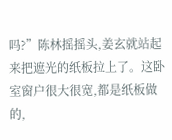吗?”陈林摇摇头,姜玄就站起来把遮光的纸板拉上了。这卧室窗户很大很宽,都是纸板做的,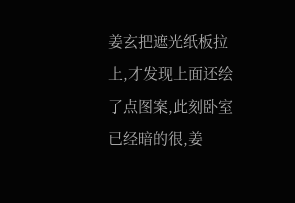姜玄把遮光纸板拉上,才发现上面还绘了点图案,此刻卧室已经暗的很,姜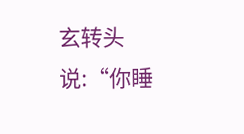玄转头说:“你睡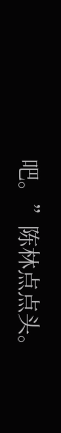吧。”陈林点点头。